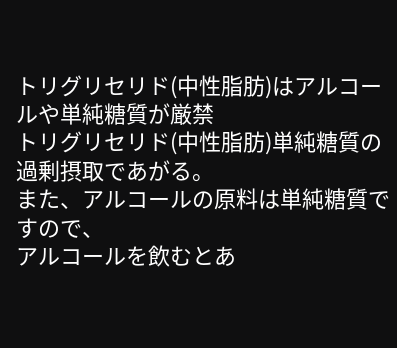トリグリセリド(中性脂肪)はアルコールや単純糖質が厳禁
トリグリセリド(中性脂肪)単純糖質の過剰摂取であがる。
また、アルコールの原料は単純糖質ですので、
アルコールを飲むとあ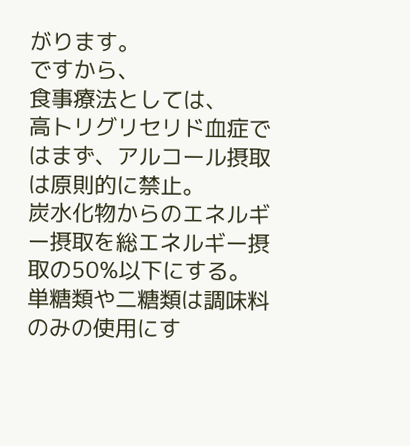がります。
ですから、
食事療法としては、
高トリグリセリド血症ではまず、アルコール摂取は原則的に禁止。
炭水化物からのエネルギー摂取を総エネルギー摂取の50%以下にする。
単糖類や二糖類は調味料のみの使用にす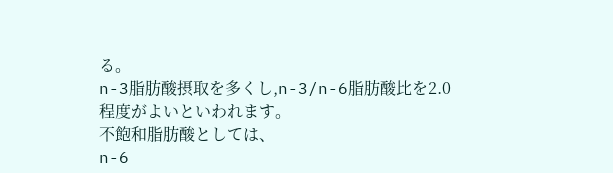る。
n-3脂肪酸摂取を多くし,n-3/n-6脂肪酸比を2.0程度がよいといわれます。
不飽和脂肪酸としては、
n-6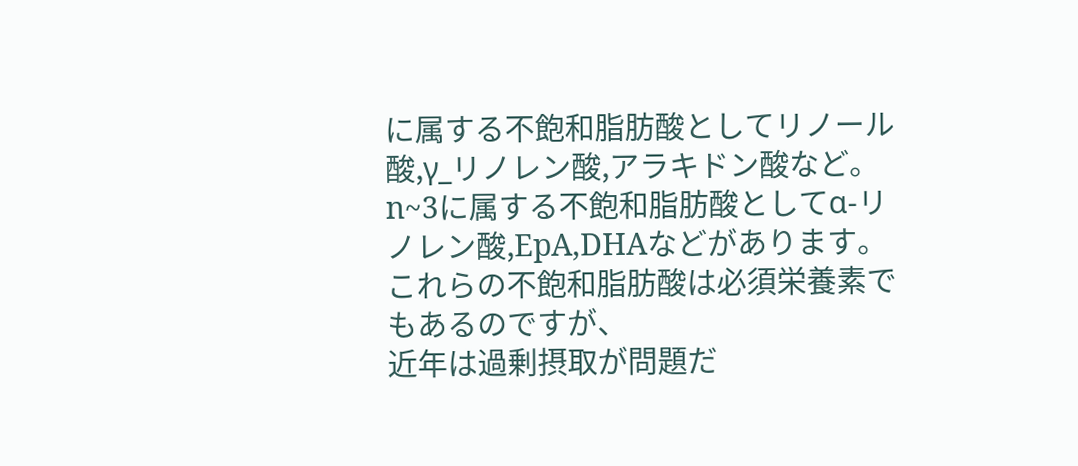に属する不飽和脂肪酸としてリノール酸,γ_リノレン酸,アラキドン酸など。
n~3に属する不飽和脂肪酸としてα‐リノレン酸,EpA,DHAなどがあります。
これらの不飽和脂肪酸は必須栄養素でもあるのですが、
近年は過剰摂取が問題だ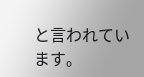と言われています。